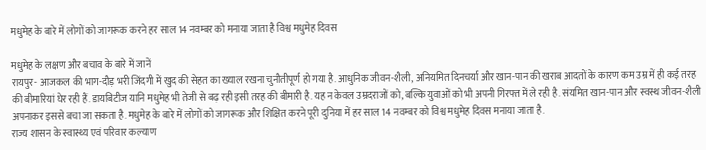मधुमेह के बारे में लोगों को जागरूक करने हर साल 14 नवम्बर को मनाया जाता है विश्व मधुमेह दिवस

मधुमेह के लक्षण और बचाव के बारे में जानें
रायपुर- आजकल की भाग-दौड़ भरी जिंदगी में खुद की सेहत का ख्याल रखना चुनौतीपूर्ण हो गया है. आधुनिक जीवन-शैली, अनियमित दिनचर्या और खान-पान की खराब आदतों के कारण कम उम्र में ही कई तरह की बीमारियां घेर रही हैं. डायबिटीज यानि मधुमेह भी तेजी से बढ़ रही इसी तरह की बीमारी है. यह न केवल उम्रदराजों को, बल्कि युवाओं को भी अपनी गिरफ्त में ले रही है. संयमित खान-पान और स्वस्थ जीवन-शैली अपनाकर इससे बचा जा सकता है. मधुमेह के बारे में लोगों को जागरूक और शिक्षित करने पूरी दुनिया में हर साल 14 नवम्बर को विश्व मधुमेह दिवस मनाया जाता है.
राज्य शासन के स्वास्थ्य एवं परिवार कल्याण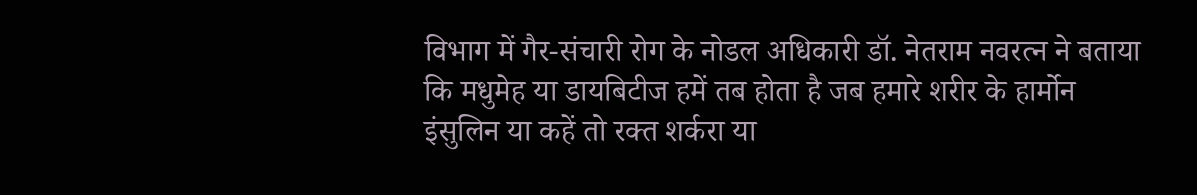विभाग में गैर-संचारी रोग के नोडल अधिकारी डॉ. नेतराम नवरत्न ने बताया कि मधुमेह या डायबिटीज हमें तब होता है जब हमारे शरीर के हार्मोन इंसुलिन या कहें तो रक्त शर्करा या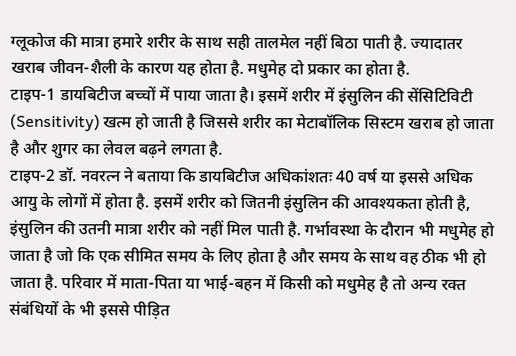ग्लूकोज की मात्रा हमारे शरीर के साथ सही तालमेल नहीं बिठा पाती है. ज्यादातर खराब जीवन-शैली के कारण यह होता है. मधुमेह दो प्रकार का होता है.
टाइप-1 डायबिटीज बच्चों में पाया जाता है। इसमें शरीर में इंसुलिन की सेंसिटिविटी (Sensitivity) खत्म हो जाती है जिससे शरीर का मेटाबॉलिक सिस्टम खराब हो जाता है और शुगर का लेवल बढ़ने लगता है.
टाइप-2 डॉ. नवरत्न ने बताया कि डायबिटीज अधिकांशतः 40 वर्ष या इससे अधिक आयु के लोगों में होता है. इसमें शरीर को जितनी इंसुलिन की आवश्यकता होती है, इंसुलिन की उतनी मात्रा शरीर को नहीं मिल पाती है. गर्भावस्था के दौरान भी मधुमेह हो जाता है जो कि एक सीमित समय के लिए होता है और समय के साथ वह ठीक भी हो जाता है. परिवार में माता-पिता या भाई-बहन में किसी को मधुमेह है तो अन्य रक्त संबंधियों के भी इससे पीड़ित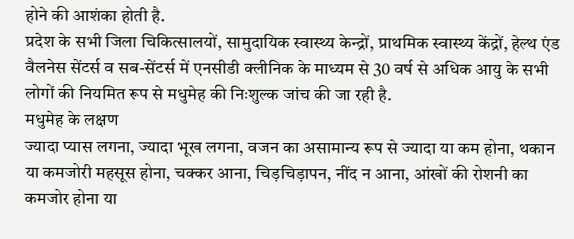होने की आशंका होती है.
प्रदेश के सभी जिला चिकित्सालयों, सामुदायिक स्वास्थ्य केन्द्रों, प्राथमिक स्वास्थ्य केंद्रों, हेल्थ एंड वैलनेस सेंटर्स व सब-सेंटर्स में एनसीडी क्लीनिक के माध्यम से 30 वर्ष से अधिक आयु के सभी लोगों की नियमित रूप से मधुमेह की निःशुल्क जांच की जा रही है.
मधुमेह के लक्षण
ज्यादा प्यास लगना, ज्यादा भूख लगना, वजन का असामान्य रूप से ज्यादा या कम होना, थकान या कमजोरी महसूस होना, चक्कर आना, चिड़चिड़ापन, नींद न आना, आंखों की रोशनी का कमजोर होना या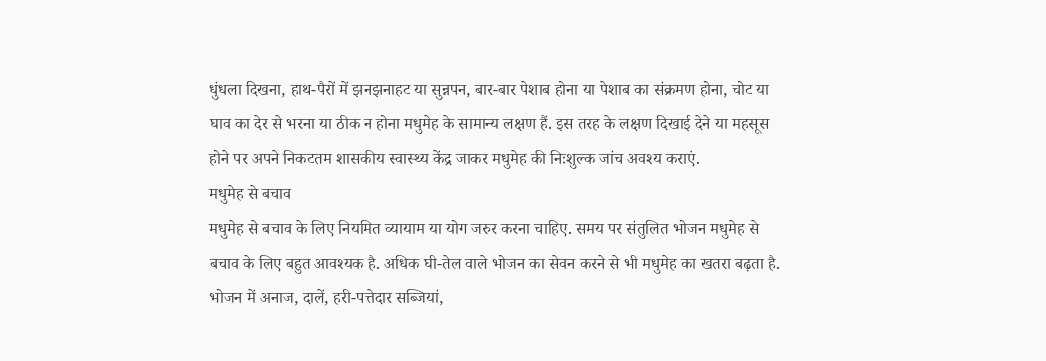धुंधला दिखना, हाथ-पैरों में झनझनाहट या सुन्नपन, बार-बार पेशाब होना या पेशाब का संक्रमण होना, चोट या घाव का देर से भरना या ठीक न होना मधुमेह के सामान्य लक्षण हैं. इस तरह के लक्षण दिखाई देने या महसूस होने पर अपने निकटतम शासकीय स्वास्थ्य केंद्र जाकर मधुमेह की निःशुल्क जांच अवश्य कराएं.
मधुमेह से बचाव
मधुमेह से बचाव के लिए नियमित व्यायाम या योग जरुर करना चाहिए. समय पर संतुलित भोजन मधुमेह से बचाव के लिए बहुत आवश्यक है. अधिक घी-तेल वाले भोजन का सेवन करने से भी मधुमेह का खतरा बढ़ता है. भोजन में अनाज, दालें, हरी-पत्तेदार सब्जियां,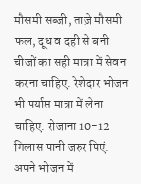मौसमी सब्जी, ताज़े मौसमी फल, दूध व दही से बनी चीजों का सही मात्रा में सेवन करना चाहिए. रेशेदार भोजन भी पर्याप्त मात्रा में लेना चाहिए. रोजाना 10-12 गिलास पानी जरुर पिएं. अपने भोजन में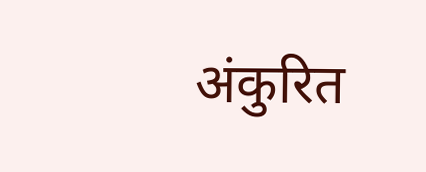अंकुरित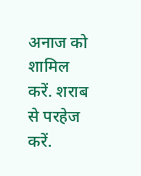अनाज को शामिल करें. शराब से परहेज करें.